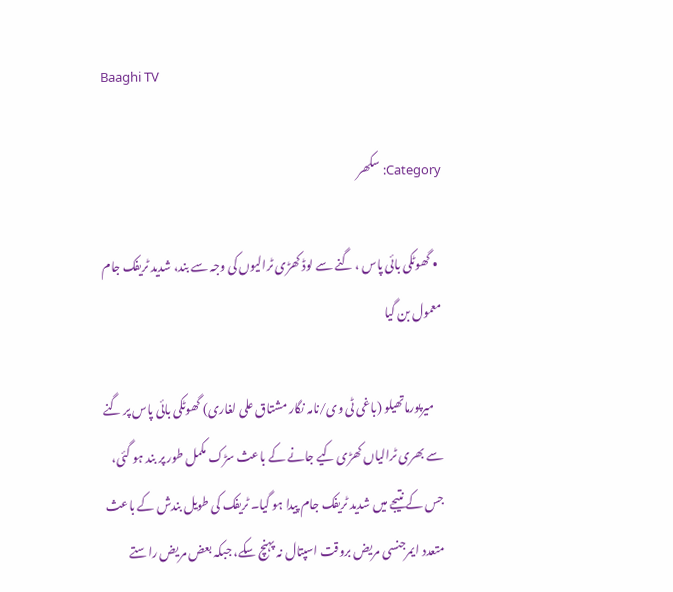Baaghi TV

Category: سکھر

  • گھوٹکی بائی پاس ، گنے سے لوڈ کھڑی ٹرالیوں کی وجہ سے بند، شدید ٹریفک جام معمول بن گیا

    میرپورماتھیلو (باغی ٹی وی/نامہ نگار مشتاق علی لغاری) گھوٹکی بائی پاس پر گنے سے بھری ٹرالیاں کھڑی کیے جانے کے باعث سڑک مکمل طور پر بند ہو گئی، جس کے نتیجے میں شدید ٹریفک جام پیدا ہو گیا۔ ٹریفک کی طویل بندش کے باعث متعدد ایمرجنسی مریض بروقت اسپتال نہ پہنچ سکے، جبکہ بعض مریض راستے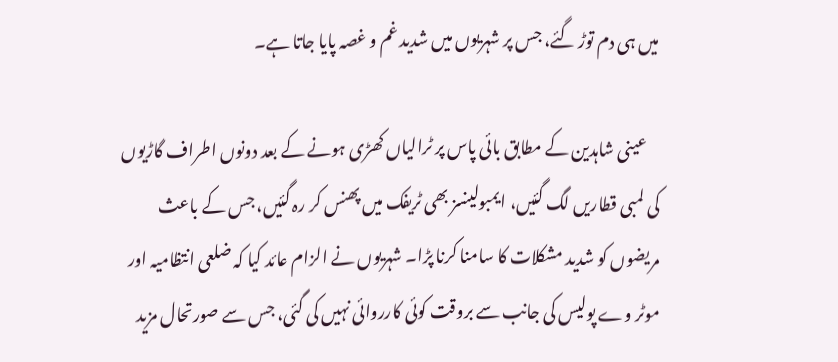میں ہی دم توڑ گئے، جس پر شہریوں میں شدید غم و غصہ پایا جاتا ہے۔

    عینی شاہدین کے مطابق بائی پاس پر ٹرالیاں کھڑی ہونے کے بعد دونوں اطراف گاڑیوں کی لمبی قطاریں لگ گئیں، ایمبولینسز بھی ٹریفک میں پھنس کر رہ گئیں، جس کے باعث مریضوں کو شدید مشکلات کا سامنا کرنا پڑا۔ شہریوں نے الزام عائد کیا کہ ضلعی انتظامیہ اور موٹر وے پولیس کی جانب سے بروقت کوئی کارروائی نہیں کی گئی، جس سے صورتحال مزید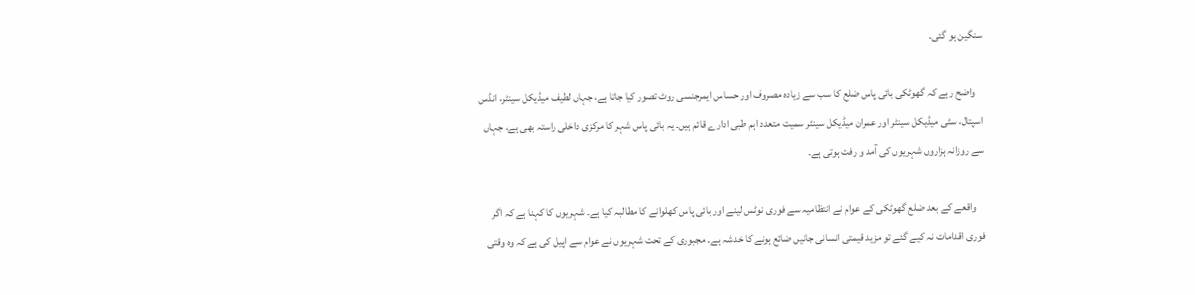سنگین ہو گئی۔

    واضح رہے کہ گھوٹکی بائی پاس ضلع کا سب سے زیادہ مصروف اور حساس ایمرجنسی روٹ تصور کیا جاتا ہے، جہاں لطیف میڈیکل سینٹر، انڈس اسپتال، سٹی میڈیکل سینٹر اور عمران میڈیکل سینٹر سمیت متعدد اہم طبی ادارے قائم ہیں۔ یہ بائی پاس شہر کا مرکزی داخلی راستہ بھی ہے، جہاں سے روزانہ ہزاروں شہریوں کی آمد و رفت ہوتی ہے۔

    واقعے کے بعد ضلع گھوٹکی کے عوام نے انتظامیہ سے فوری نوٹس لینے اور بائی پاس کھلوانے کا مطالبہ کیا ہے۔ شہریوں کا کہنا ہے کہ اگر فوری اقدامات نہ کیے گئے تو مزید قیمتی انسانی جانیں ضائع ہونے کا خدشہ ہے۔ مجبوری کے تحت شہریوں نے عوام سے اپیل کی ہے کہ وہ وقتی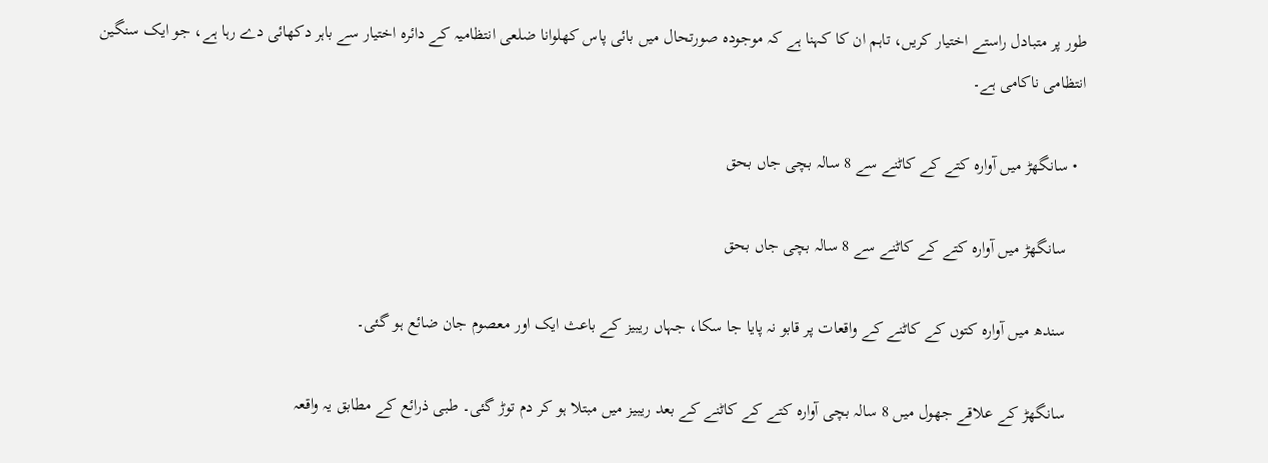طور پر متبادل راستے اختیار کریں، تاہم ان کا کہنا ہے کہ موجودہ صورتحال میں بائی پاس کھلوانا ضلعی انتظامیہ کے دائرہ اختیار سے باہر دکھائی دے رہا ہے، جو ایک سنگین انتظامی ناکامی ہے۔

  • سانگھڑ میں آوارہ کتے کے کاٹنے سے 8 سالہ بچی جاں بحق

    سانگھڑ میں آوارہ کتے کے کاٹنے سے 8 سالہ بچی جاں بحق

    سندھ میں آوارہ کتوں کے کاٹنے کے واقعات پر قابو نہ پایا جا سکا، جہاں ریبیز کے باعث ایک اور معصوم جان ضائع ہو گئی۔

    سانگھڑ کے علاقے جھول میں 8 سالہ بچی آوارہ کتے کے کاٹنے کے بعد ریبیز میں مبتلا ہو کر دم توڑ گئی۔ طبی ذرائع کے مطابق یہ واقعہ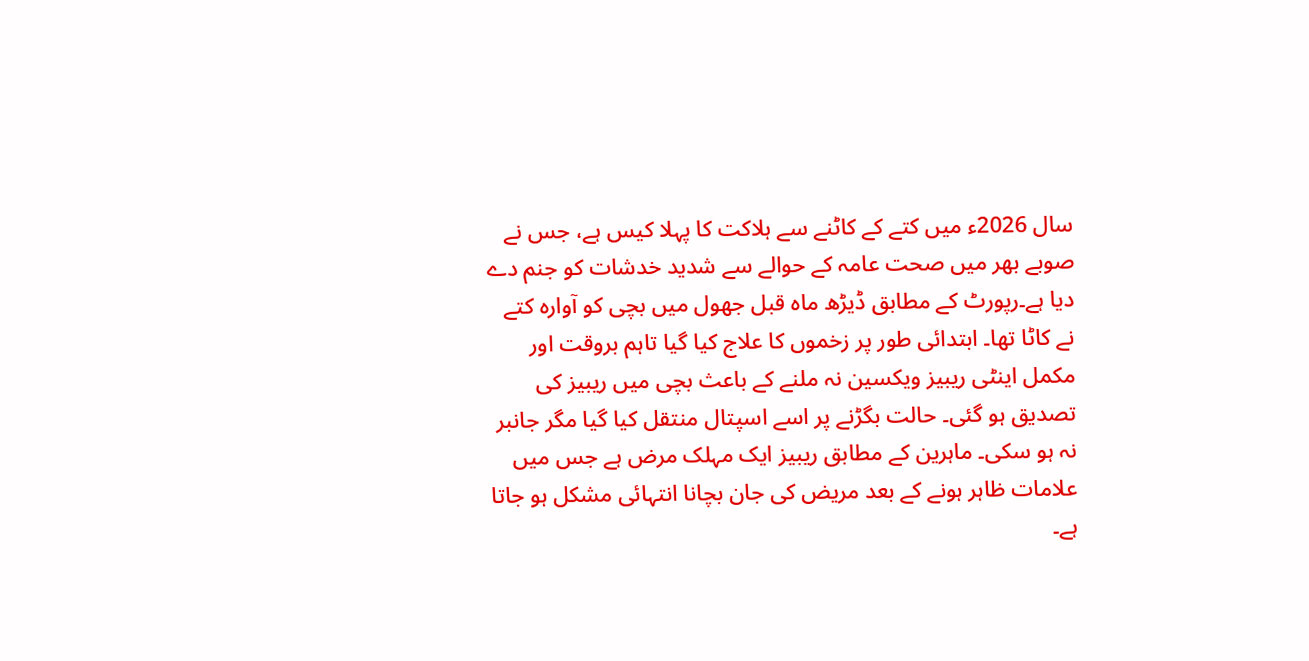سال 2026ء میں کتے کے کاٹنے سے ہلاکت کا پہلا کیس ہے، جس نے صوبے بھر میں صحت عامہ کے حوالے سے شدید خدشات کو جنم دے دیا ہے۔رپورٹ کے مطابق ڈیڑھ ماہ قبل جھول میں بچی کو آوارہ کتے نے کاٹا تھا۔ ابتدائی طور پر زخموں کا علاج کیا گیا تاہم بروقت اور مکمل اینٹی ریبیز ویکسین نہ ملنے کے باعث بچی میں ریبیز کی تصدیق ہو گئی۔ حالت بگڑنے پر اسے اسپتال منتقل کیا گیا مگر جانبر نہ ہو سکی۔ ماہرین کے مطابق ریبیز ایک مہلک مرض ہے جس میں علامات ظاہر ہونے کے بعد مریض کی جان بچانا انتہائی مشکل ہو جاتا ہے۔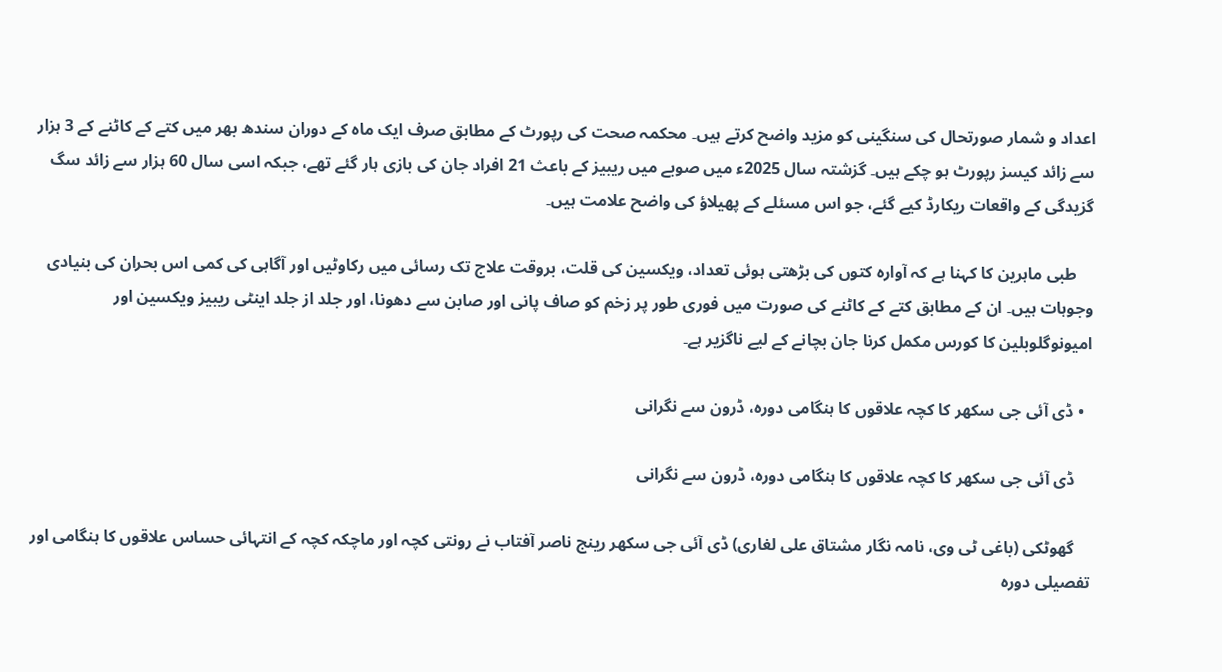اعداد و شمار صورتحال کی سنگینی کو مزید واضح کرتے ہیں۔ محکمہ صحت کی رپورٹ کے مطابق صرف ایک ماہ کے دوران سندھ بھر میں کتے کے کاٹنے کے 3 ہزار سے زائد کیسز رپورٹ ہو چکے ہیں۔ گزشتہ سال 2025ء میں صوبے میں ریبیز کے باعث 21 افراد جان کی بازی ہار گئے تھے، جبکہ اسی سال 60 ہزار سے زائد سگ گزیدگی کے واقعات ریکارڈ کیے گئے، جو اس مسئلے کے پھیلاؤ کی واضح علامت ہیں۔

    طبی ماہرین کا کہنا ہے کہ آوارہ کتوں کی بڑھتی ہوئی تعداد، ویکسین کی قلت، بروقت علاج تک رسائی میں رکاوٹیں اور آگاہی کی کمی اس بحران کی بنیادی وجوہات ہیں۔ ان کے مطابق کتے کے کاٹنے کی صورت میں فوری طور پر زخم کو صاف پانی اور صابن سے دھونا، اور جلد از جلد اینٹی ریبیز ویکسین اور امیونوگلوبلین کا کورس مکمل کرنا جان بچانے کے لیے ناگزیر ہے۔

  • ڈی آئی جی سکھر کا کچہ علاقوں کا ہنگامی دورہ، ڈرون سے نگرانی

    ڈی آئی جی سکھر کا کچہ علاقوں کا ہنگامی دورہ، ڈرون سے نگرانی

    گھوٹکی (باغی ٹی وی، نامہ نگار مشتاق علی لغاری) ڈی آئی جی سکھر رینج ناصر آفتاب نے رونتی کچہ اور ماچکہ کچہ کے انتہائی حساس علاقوں کا ہنگامی اور تفصیلی دورہ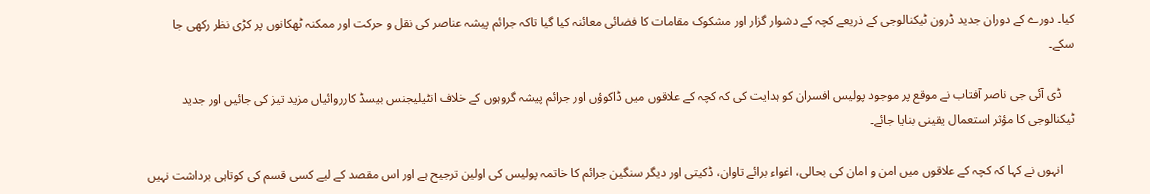کیا۔ دورے کے دوران جدید ڈرون ٹیکنالوجی کے ذریعے کچہ کے دشوار گزار اور مشکوک مقامات کا فضائی معائنہ کیا گیا تاکہ جرائم پیشہ عناصر کی نقل و حرکت اور ممکنہ ٹھکانوں پر کڑی نظر رکھی جا سکے۔

    ڈی آئی جی ناصر آفتاب نے موقع پر موجود پولیس افسران کو ہدایت کی کہ کچہ کے علاقوں میں ڈاکوؤں اور جرائم پیشہ گروہوں کے خلاف انٹیلیجنس بیسڈ کارروائیاں مزید تیز کی جائیں اور جدید ٹیکنالوجی کا مؤثر استعمال یقینی بنایا جائے۔

    انہوں نے کہا کہ کچہ کے علاقوں میں امن و امان کی بحالی، اغواء برائے تاوان، ڈکیتی اور دیگر سنگین جرائم کا خاتمہ پولیس کی اولین ترجیح ہے اور اس مقصد کے لیے کسی قسم کی کوتاہی برداشت نہیں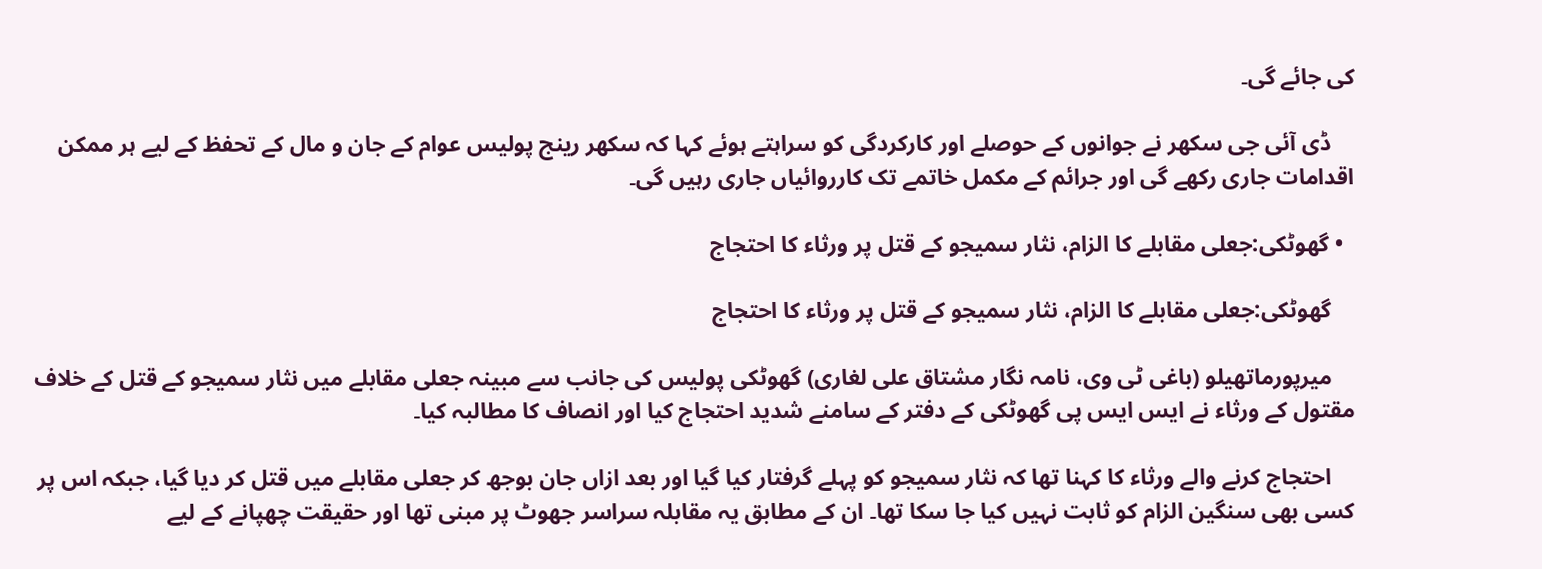کی جائے گی۔

    ڈی آئی جی سکھر نے جوانوں کے حوصلے اور کارکردگی کو سراہتے ہوئے کہا کہ سکھر رینج پولیس عوام کے جان و مال کے تحفظ کے لیے ہر ممکن اقدامات جاری رکھے گی اور جرائم کے مکمل خاتمے تک کارروائیاں جاری رہیں گی۔

  • گھوٹکی:جعلی مقابلے کا الزام، نثار سمیجو کے قتل پر ورثاء کا احتجاج

    گھوٹکی:جعلی مقابلے کا الزام، نثار سمیجو کے قتل پر ورثاء کا احتجاج

    میرپورماتھیلو (باغی ٹی وی، نامہ نگار مشتاق علی لغاری) گھوٹکی پولیس کی جانب سے مبینہ جعلی مقابلے میں نثار سمیجو کے قتل کے خلاف مقتول کے ورثاء نے ایس ایس پی گھوٹکی کے دفتر کے سامنے شدید احتجاج کیا اور انصاف کا مطالبہ کیا۔

    احتجاج کرنے والے ورثاء کا کہنا تھا کہ نثار سمیجو کو پہلے گرفتار کیا گیا اور بعد ازاں جان بوجھ کر جعلی مقابلے میں قتل کر دیا گیا، جبکہ اس پر کسی بھی سنگین الزام کو ثابت نہیں کیا جا سکا تھا۔ ان کے مطابق یہ مقابلہ سراسر جھوٹ پر مبنی تھا اور حقیقت چھپانے کے لیے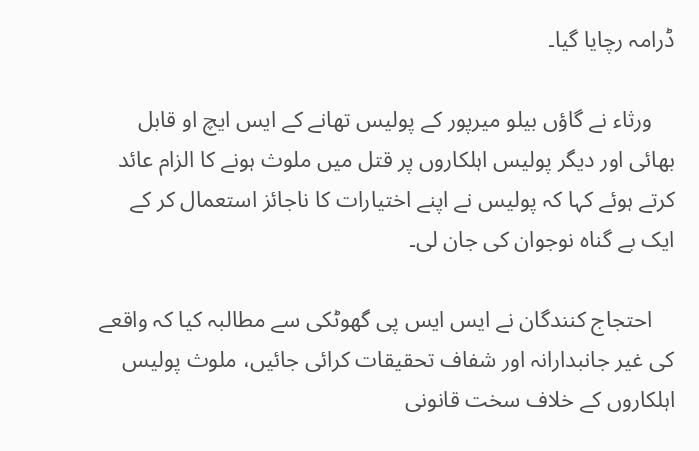ڈرامہ رچایا گیا۔

    ورثاء نے گاؤں بیلو میرپور کے پولیس تھانے کے ایس ایچ او قابل بھائی اور دیگر پولیس اہلکاروں پر قتل میں ملوث ہونے کا الزام عائد کرتے ہوئے کہا کہ پولیس نے اپنے اختیارات کا ناجائز استعمال کر کے ایک بے گناہ نوجوان کی جان لی۔

    احتجاج کنندگان نے ایس ایس پی گھوٹکی سے مطالبہ کیا کہ واقعے کی غیر جانبدارانہ اور شفاف تحقیقات کرائی جائیں، ملوث پولیس اہلکاروں کے خلاف سخت قانونی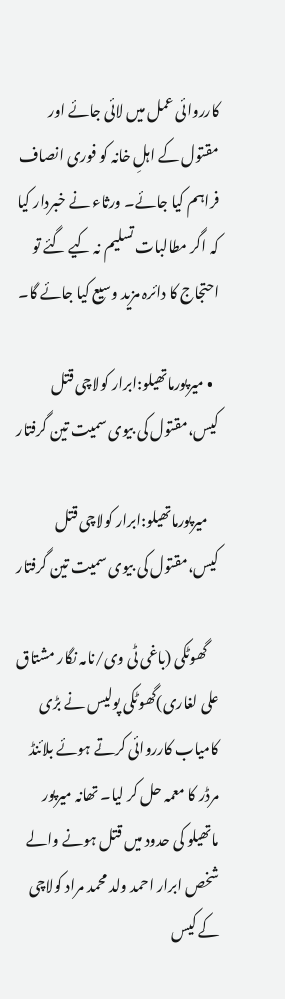کارروائی عمل میں لائی جائے اور مقتول کے اہلِ خانہ کو فوری انصاف فراہم کیا جائے۔ ورثاء نے خبردار کیا کہ اگر مطالبات تسلیم نہ کیے گئے تو احتجاج کا دائرہ مزید وسیع کیا جائے گا۔

  • میرپورماتھیلو:ابرار کولاچی قتل کیس،مقتول کی بیوی سمیت تین گرفتار

    میرپورماتھیلو:ابرار کولاچی قتل کیس،مقتول کی بیوی سمیت تین گرفتار

    گھوٹکی (باغی ٹی وی/نامہ نگار مشتاق علی لغاری)گھوٹکی پولیس نے بڑی کامیاب کارروائی کرتے ہوئے بلائنڈ مرڈر کا معمہ حل کر لیا۔ تھانہ میرپور ماتھیلو کی حدود میں قتل ہونے والے شخص ابرار احمد ولد محمد مراد کولاچی کے کیس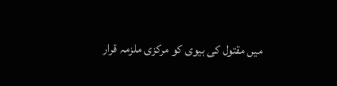میں مقتول کی بیوی کو مرکزی ملزمہ قرار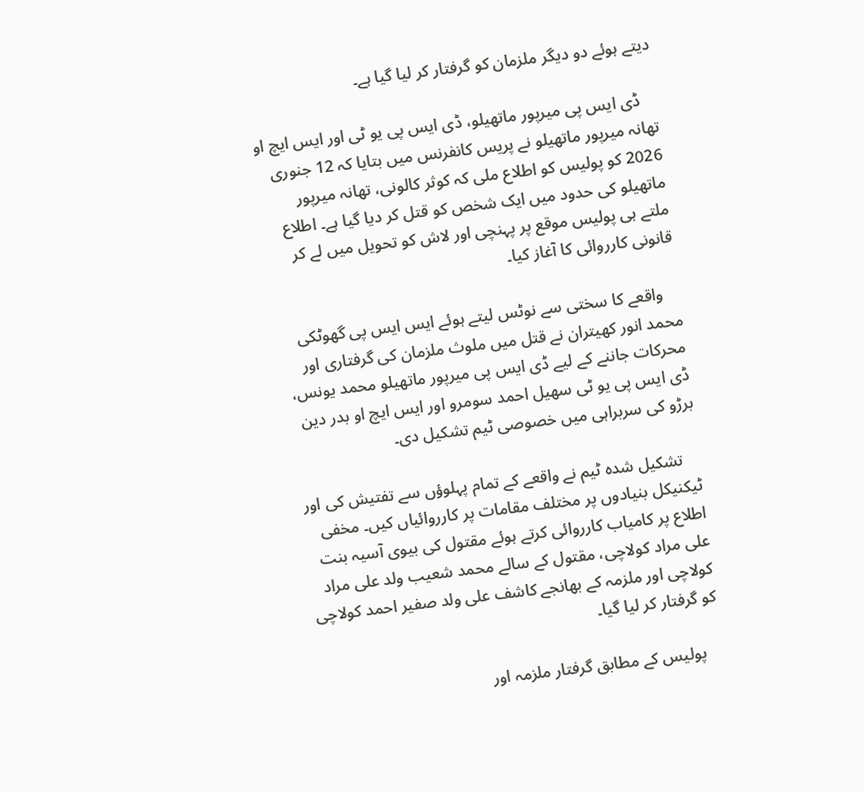دیتے ہوئے دو دیگر ملزمان کو گرفتار کر لیا گیا ہے۔

    ڈی ایس پی میرپور ماتھیلو، ڈی ایس پی یو ٹی اور ایس ایچ او تھانہ میرپور ماتھیلو نے پریس کانفرنس میں بتایا کہ 12 جنوری 2026 کو پولیس کو اطلاع ملی کہ کوثر کالونی، تھانہ میرپور ماتھیلو کی حدود میں ایک شخص کو قتل کر دیا گیا ہے۔ اطلاع ملتے ہی پولیس موقع پر پہنچی اور لاش کو تحویل میں لے کر قانونی کارروائی کا آغاز کیا۔

    واقعے کا سختی سے نوٹس لیتے ہوئے ایس ایس پی گھوٹکی محمد انور کھیتران نے قتل میں ملوث ملزمان کی گرفتاری اور محرکات جاننے کے لیے ڈی ایس پی میرپور ماتھیلو محمد یونس، ڈی ایس پی یو ٹی سھیل احمد سومرو اور ایس ایچ او بدر دین برڑو کی سربراہی میں خصوصی ٹیم تشکیل دی۔

    تشکیل شدہ ٹیم نے واقعے کے تمام پہلوؤں سے تفتیش کی اور ٹیکنیکل بنیادوں پر مختلف مقامات پر کارروائیاں کیں۔ مخفی اطلاع پر کامیاب کارروائی کرتے ہوئے مقتول کی بیوی آسیہ بنت علی مراد کولاچی، مقتول کے سالے محمد شعیب ولد علی مراد کولاچی اور ملزمہ کے بھانجے کاشف علی ولد صفیر احمد کولاچی کو گرفتار کر لیا گیا۔

    پولیس کے مطابق گرفتار ملزمہ اور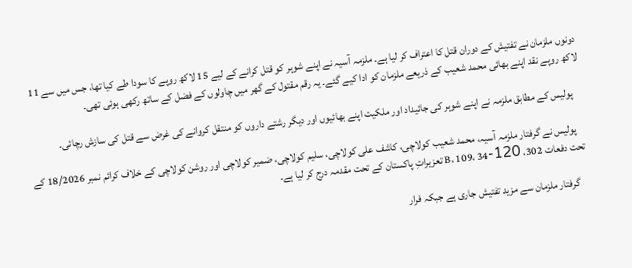دونوں ملزمان نے تفتیش کے دوران قتل کا اعتراف کر لیا ہے۔ ملزمہ آسیہ نے اپنے شوہر کو قتل کرانے کے لیے 15 لاکھ روپے کا سودا طے کیا تھا، جس میں سے 11 لاکھ روپے نقد اپنے بھائی محمد شعیب کے ذریعے ملزمان کو ادا کیے گئے۔ یہ رقم مقتول کے گھر میں چاولوں کے فضل کے ساتھ رکھی ہوئی تھی۔

    پولیس کے مطابق ملزمہ نے اپنے شوہر کی جائیداد اور ملکیت اپنے بھائیوں اور دیگر رشتے داروں کو منتقل کروانے کی غرض سے قتل کی سازش رچائی۔

    پولیس نے گرفتار ملزمہ آسیہ، محمد شعیب کولاچی، کاشف علی کولاچی، سلیم کولاچی، ضمیر کولاچی اور روشن کولاچی کے خلاف کرائم نمبر 18/2026 کے تحت دفعات 302، 120-B، 109، 34 تعزیراتِ پاکستان کے تحت مقدمہ درج کر لیا ہے۔

    گرفتار ملزمان سے مزید تفتیش جاری ہے جبکہ فرار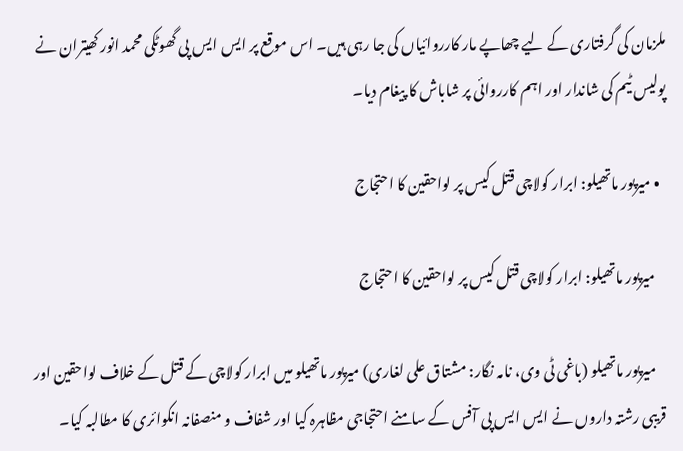ملزمان کی گرفتاری کے لیے چھاپے مار کارروائیاں کی جا رہی ہیں۔ اس موقع پر ایس ایس پی گھوٹکی محمد انور کھیتران نے پولیس ٹیم کی شاندار اور اہم کارروائی پر شاباش کا پیغام دیا۔

  • میرپور ماتھیلو: ابرار کولاچی قتل کیس پر لواحقین کا احتجاج

    میرپور ماتھیلو: ابرار کولاچی قتل کیس پر لواحقین کا احتجاج

    میرپور ماتھیلو (باغی ٹی وی، نامہ نگار: مشتاق علی لغاری) میرپور ماتھیلو میں ابرار کولاچی کے قتل کے خلاف لواحقین اور قریبی رشتہ داروں نے ایس ایس پی آفس کے سامنے احتجاجی مظاہرہ کیا اور شفاف و منصفانہ انکوائری کا مطالبہ کیا۔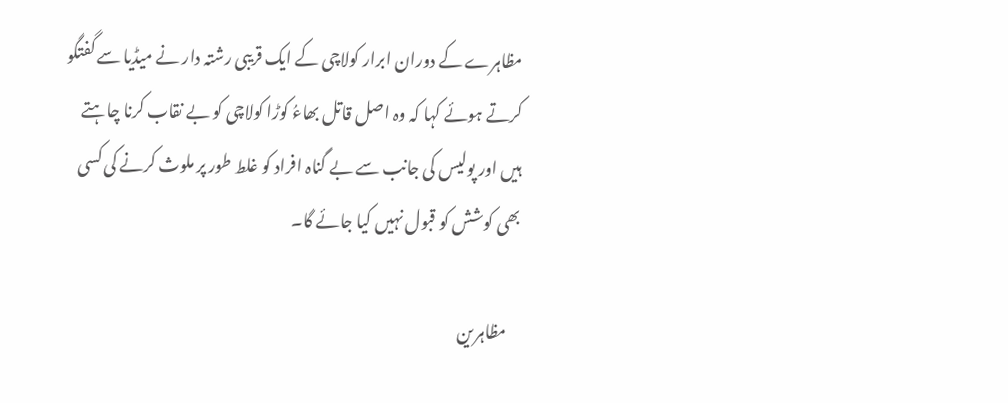مظاہرے کے دوران ابرار کولاچی کے ایک قریبی رشتہ دار نے میڈیا سے گفتگو کرتے ہوئے کہا کہ وہ اصل قاتل بھاءُ کوڑا کولاچی کو بے نقاب کرنا چاہتے ہیں اور پولیس کی جانب سے بے گناہ افراد کو غلط طور پر ملوث کرنے کی کسی بھی کوشش کو قبول نہیں کیا جائے گا۔

    مظاہرین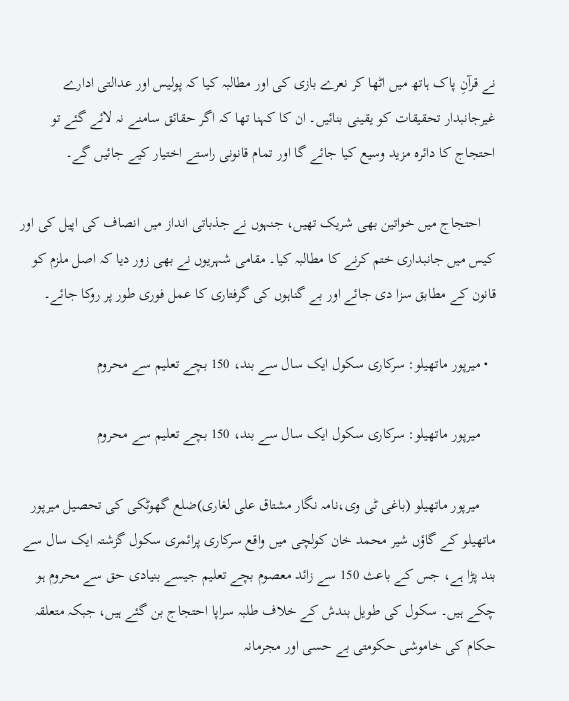نے قرآنِ پاک ہاتھ میں اٹھا کر نعرے بازی کی اور مطالبہ کیا کہ پولیس اور عدالتی ادارے غیرجانبدار تحقیقات کو یقینی بنائیں۔ ان کا کہنا تھا کہ اگر حقائق سامنے نہ لائے گئے تو احتجاج کا دائرہ مزید وسیع کیا جائے گا اور تمام قانونی راستے اختیار کیے جائیں گے۔

    احتجاج میں خواتین بھی شریک تھیں، جنہوں نے جذباتی انداز میں انصاف کی اپیل کی اور کیس میں جانبداری ختم کرنے کا مطالبہ کیا۔ مقامی شہریوں نے بھی زور دیا کہ اصل ملزم کو قانون کے مطابق سزا دی جائے اور بے گناہوں کی گرفتاری کا عمل فوری طور پر روکا جائے۔

  • میرپور ماتھیلو: سرکاری سکول ایک سال سے بند، 150 بچے تعلیم سے محروم

    میرپور ماتھیلو: سرکاری سکول ایک سال سے بند، 150 بچے تعلیم سے محروم

    میرپور ماتھیلو (باغی ٹی وی،نامہ نگار مشتاق علی لغاری)ضلع گھوٹکی کی تحصیل میرپور ماتھیلو کے گاؤں شیر محمد خان کولچی میں واقع سرکاری پرائمری سکول گزشتہ ایک سال سے بند پڑا ہے، جس کے باعث 150 سے زائد معصوم بچے تعلیم جیسے بنیادی حق سے محروم ہو چکے ہیں۔ سکول کی طویل بندش کے خلاف طلبہ سراپا احتجاج بن گئے ہیں، جبکہ متعلقہ حکام کی خاموشی حکومتی بے حسی اور مجرمانہ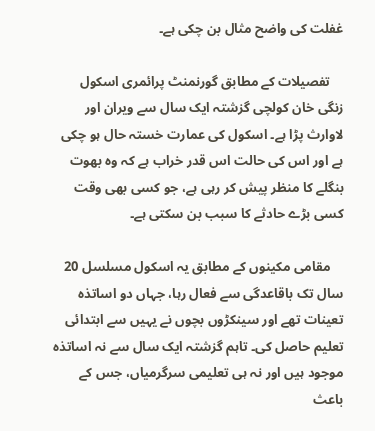غفلت کی واضح مثال بن چکی ہے۔

    تفصیلات کے مطابق گورنمنٹ پرائمری اسکول زنگی خان کولچی گزشتہ ایک سال سے ویران اور لاوارث پڑا ہے۔ اسکول کی عمارت خستہ حال ہو چکی ہے اور اس کی حالت اس قدر خراب ہے کہ وہ بھوت بنگلے کا منظر پیش کر رہی ہے، جو کسی بھی وقت کسی بڑے حادثے کا سبب بن سکتی ہے۔

    مقامی مکینوں کے مطابق یہ اسکول مسلسل 20 سال تک باقاعدگی سے فعال رہا، جہاں دو اساتذہ تعینات تھے اور سینکڑوں بچوں نے یہیں سے ابتدائی تعلیم حاصل کی۔ تاہم گزشتہ ایک سال سے نہ اساتذہ موجود ہیں اور نہ ہی تعلیمی سرگرمیاں، جس کے باعث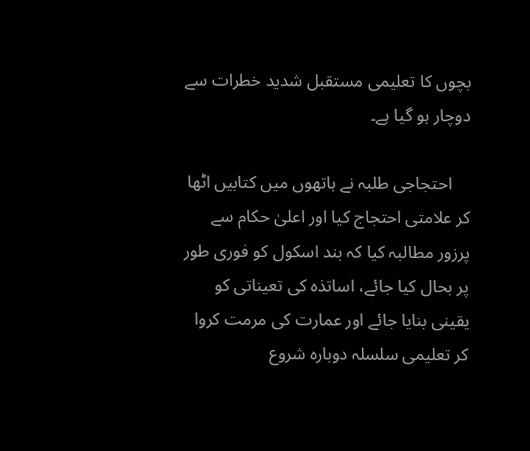بچوں کا تعلیمی مستقبل شدید خطرات سے دوچار ہو گیا ہے۔

    احتجاجی طلبہ نے ہاتھوں میں کتابیں اٹھا کر علامتی احتجاج کیا اور اعلیٰ حکام سے پرزور مطالبہ کیا کہ بند اسکول کو فوری طور پر بحال کیا جائے، اساتذہ کی تعیناتی کو یقینی بنایا جائے اور عمارت کی مرمت کروا کر تعلیمی سلسلہ دوبارہ شروع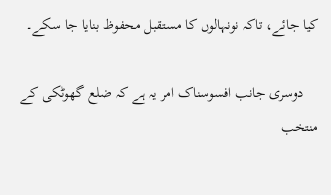کیا جائے، تاکہ نونہالوں کا مستقبل محفوظ بنایا جا سکے۔

    دوسری جانب افسوسناک امر یہ ہے کہ ضلع گھوٹکی کے منتخب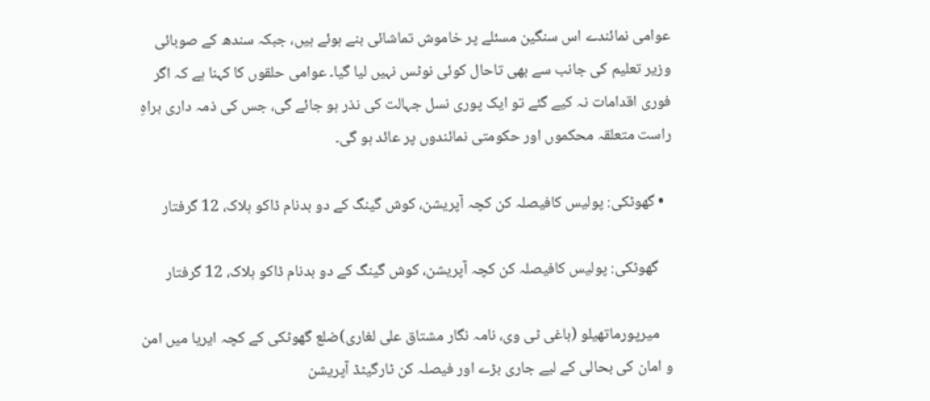عوامی نمائندے اس سنگین مسئلے پر خاموش تماشائی بنے ہوئے ہیں، جبکہ سندھ کے صوبائی وزیر تعلیم کی جانب سے بھی تاحال کوئی نوٹس نہیں لیا گیا۔ عوامی حلقوں کا کہنا ہے کہ اگر فوری اقدامات نہ کیے گئے تو ایک پوری نسل جہالت کی نذر ہو جائے گی، جس کی ذمہ داری براہِ راست متعلقہ محکموں اور حکومتی نمائندوں پر عائد ہو گی۔

  • گھوٹکی: پولیس کافیصلہ کن کچہ آپریشن، کوش گینگ کے دو بدنام ڈاکو ہلاک، 12 گرفتار

    گھوٹکی: پولیس کافیصلہ کن کچہ آپریشن، کوش گینگ کے دو بدنام ڈاکو ہلاک، 12 گرفتار

    میرپورماتھیلو (باغی ٹی وی، نامہ نگار مشتاق علی لغاری)ضلع گھوٹکی کے کچہ ایریا میں امن و امان کی بحالی کے لیے جاری بڑے اور فیصلہ کن ٹارگیٹڈ آپریشن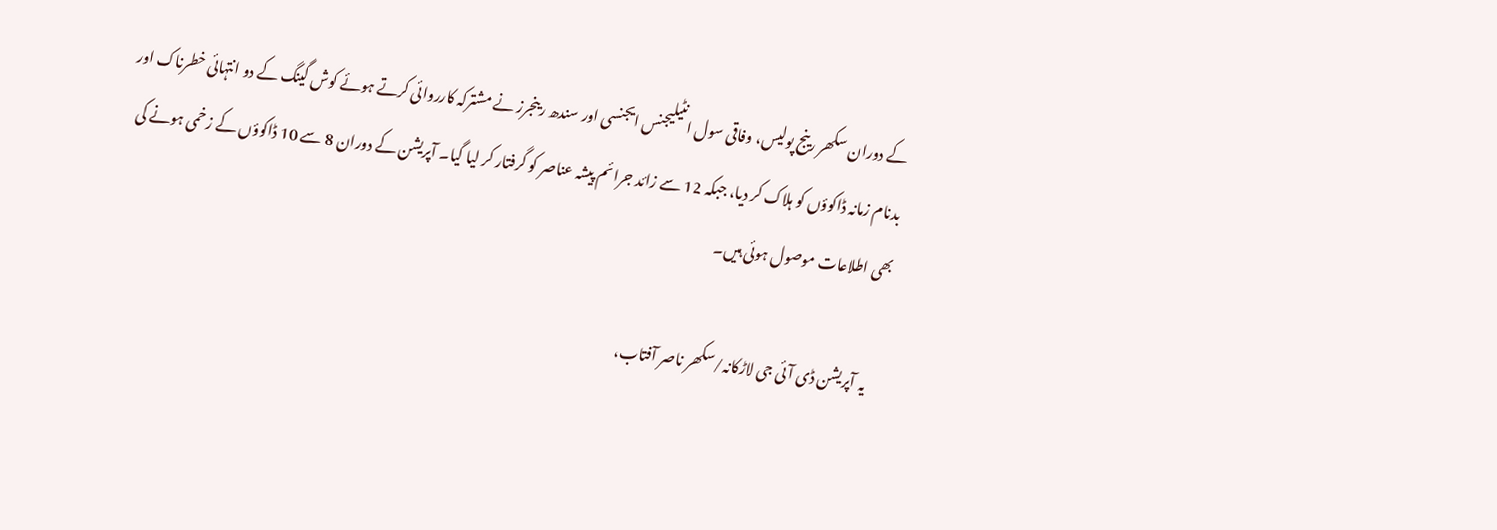کے دوران سکھر رینج پولیس، وفاقی سول انٹیلیجنس ایجنسی اور سندھ رینجرز نے مشترکہ کارروائی کرتے ہوئے کوش گینگ کے دو انتہائی خطرناک اور بدنام زمانہ ڈاکوؤں کو ہلاک کر دیا، جبکہ 12 سے زائد جرائم پیشہ عناصر کو گرفتار کر لیا گیا۔ آپریشن کے دوران 8 سے 10 ڈاکوؤں کے زخمی ہونے کی بھی اطلاعات موصول ہوئی ہیں۔

    یہ آپریشن ڈی آئی جی لاڑکانہ/سکھر ناصر آفتاب،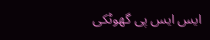ایس ایس پی گھوٹکی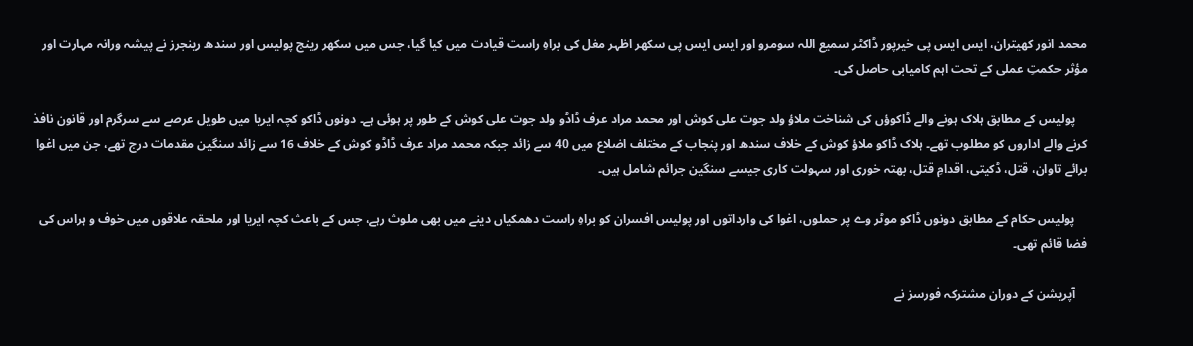محمد انور کھیتران، ایس ایس پی خیرپور ڈاکٹر سمیع اللہ سومرو اور ایس ایس پی سکھر اظہر مغل کی براہِ راست قیادت میں کیا گیا، جس میں سکھر رینج پولیس اور سندھ رینجرز نے پیشہ ورانہ مہارت اور مؤثر حکمتِ عملی کے تحت اہم کامیابی حاصل کی۔

    پولیس کے مطابق ہلاک ہونے والے ڈاکوؤں کی شناخت ملاؤ ولد جوت علی کوش اور محمد مراد عرف ڈاڈو ولد جوت علی کوش کے طور پر ہوئی ہے۔ دونوں ڈاکو کچہ ایریا میں طویل عرصے سے سرگرم اور قانون نافذ کرنے والے اداروں کو مطلوب تھے۔ ہلاک ڈاکو ملاؤ کوش کے خلاف سندھ اور پنجاب کے مختلف اضلاع میں 40 سے زائد جبکہ محمد مراد عرف ڈاڈو کوش کے خلاف 16 سے زائد سنگین مقدمات درج تھے، جن میں اغوا برائے تاوان، قتل، ڈکیتی، اقدامِ قتل، بھتہ خوری اور سہولت کاری جیسے سنگین جرائم شامل ہیں۔

    پولیس حکام کے مطابق دونوں ڈاکو موٹر وے پر حملوں، اغوا کی وارداتوں اور پولیس افسران کو براہِ راست دھمکیاں دینے میں بھی ملوث رہے، جس کے باعث کچہ ایریا اور ملحقہ علاقوں میں خوف و ہراس کی فضا قائم تھی۔

    آپریشن کے دوران مشترکہ فورسز نے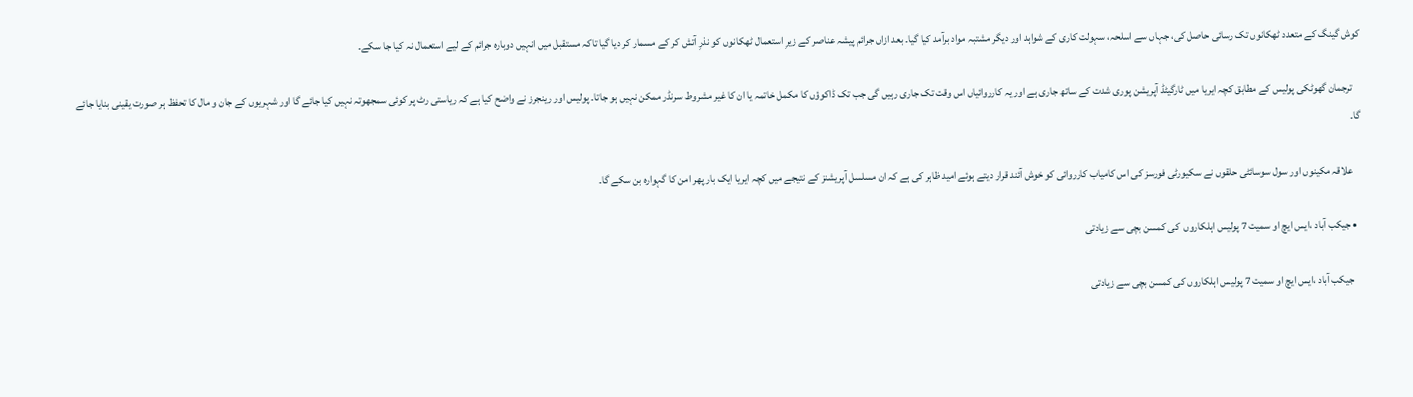کوش گینگ کے متعدد ٹھکانوں تک رسائی حاصل کی، جہاں سے اسلحہ، سہولت کاری کے شواہد اور دیگر مشتبہ مواد برآمد کیا گیا۔ بعد ازاں جرائم پیشہ عناصر کے زیرِ استعمال ٹھکانوں کو نذرِ آتش کر کے مسمار کر دیا گیا تاکہ مستقبل میں انہیں دوبارہ جرائم کے لیے استعمال نہ کیا جا سکے۔

    ترجمان گھوٹکی پولیس کے مطابق کچہ ایریا میں ٹارگیٹڈ آپریشن پوری شدت کے ساتھ جاری ہے اور یہ کارروائیاں اس وقت تک جاری رہیں گی جب تک ڈاکوؤں کا مکمل خاتمہ یا ان کا غیر مشروط سرنڈر ممکن نہیں ہو جاتا۔ پولیس اور رینجرز نے واضح کیا ہے کہ ریاستی رٹ پر کوئی سمجھوتہ نہیں کیا جائے گا اور شہریوں کے جان و مال کا تحفظ ہر صورت یقینی بنایا جائے گا۔

    علاقہ مکینوں اور سول سوسائٹی حلقوں نے سکیورٹی فورسز کی اس کامیاب کارروائی کو خوش آئند قرار دیتے ہوئے امید ظاہر کی ہے کہ ان مسلسل آپریشنز کے نتیجے میں کچہ ایریا ایک بار پھر امن کا گہوارہ بن سکے گا۔

  • جیکب آباد ،ایس ایچ او سمیت 7 پولیس اہلکاروں  کی کمسن بچی سے زیادتی

    جیکب آباد ،ایس ایچ او سمیت 7 پولیس اہلکاروں کی کمسن بچی سے زیادتی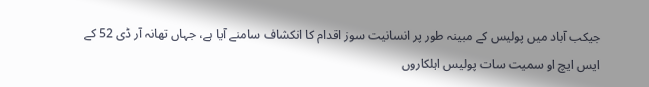جیکب آباد میں پولیس کے مبینہ طور پر انسانیت سوز اقدام کا انکشاف سامنے آیا ہے، جہاں تھانہ آر ڈی 52 کے ایس ایچ او سمیت سات پولیس اہلکاروں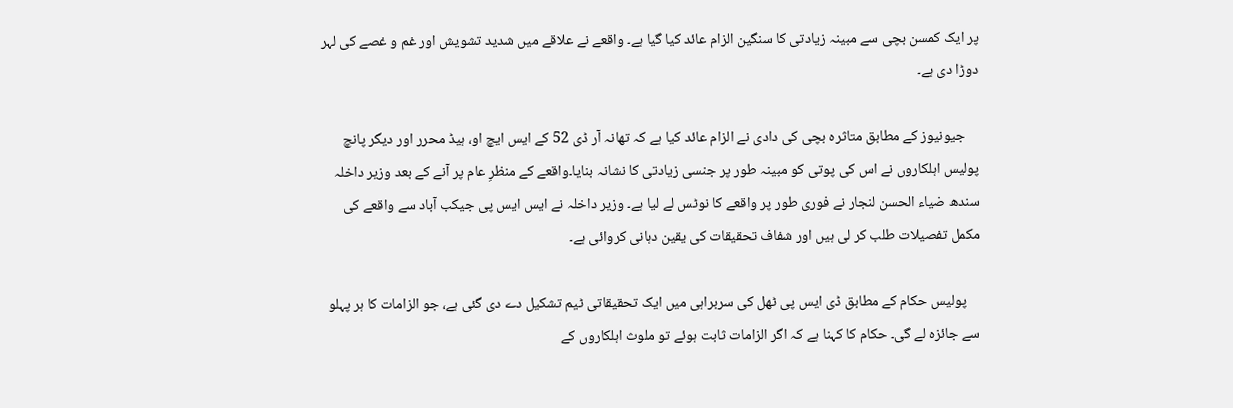پر ایک کمسن بچی سے مبینہ زیادتی کا سنگین الزام عائد کیا گیا ہے۔ واقعے نے علاقے میں شدید تشویش اور غم و غصے کی لہر دوڑا دی ہے۔

    جیونیوز کے مطابق متاثرہ بچی کی دادی نے الزام عائد کیا ہے کہ تھانہ آر ڈی 52 کے ایس ایچ او، ہیڈ محرر اور دیگر پانچ پولیس اہلکاروں نے اس کی پوتی کو مبینہ طور پر جنسی زیادتی کا نشانہ بنایا۔واقعے کے منظرِ عام پر آنے کے بعد وزیر داخلہ سندھ ضیاء الحسن لنجار نے فوری طور پر واقعے کا نوٹس لے لیا ہے۔ وزیر داخلہ نے ایس ایس پی جیکب آباد سے واقعے کی مکمل تفصیلات طلب کر لی ہیں اور شفاف تحقیقات کی یقین دہانی کروائی ہے۔

    پولیس حکام کے مطابق ڈی ایس پی ٹھل کی سربراہی میں ایک تحقیقاتی ٹیم تشکیل دے دی گئی ہے، جو الزامات کا ہر پہلو سے جائزہ لے گی۔ حکام کا کہنا ہے کہ اگر الزامات ثابت ہوئے تو ملوث اہلکاروں کے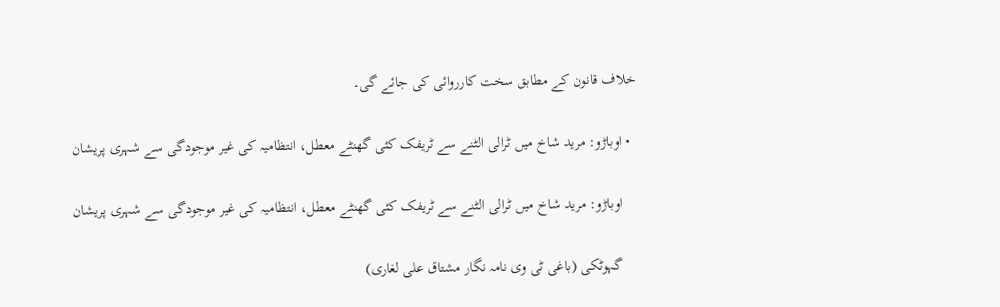خلاف قانون کے مطابق سخت کارروائی کی جائے گی۔

  • اوباڑو: مرید شاخ میں ٹرالی الٹنے سے ٹریفک کئی گھنٹے معطل، انتظامیہ کی غیر موجودگی سے شہری پریشان

    اوباڑو: مرید شاخ میں ٹرالی الٹنے سے ٹریفک کئی گھنٹے معطل، انتظامیہ کی غیر موجودگی سے شہری پریشان

    گہوٹکی (باغی ٹی وی نامہ نگار مشتاق علی لغاری)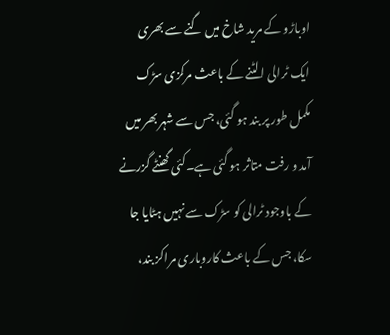اوباڑو کے مرید شاخ میں گنے سے بھری ایک ٹرالی الٹنے کے باعث مرکزی سڑک مکمل طور پر بند ہو گئی، جس سے شہر بھر میں آمد و رفت متاثر ہو گئی ہے۔کئی گھنٹے گزرنے کے باوجود ٹرالی کو سڑک سے نہیں ہٹایا جا سکا، جس کے باعث کاروباری مراکز بند،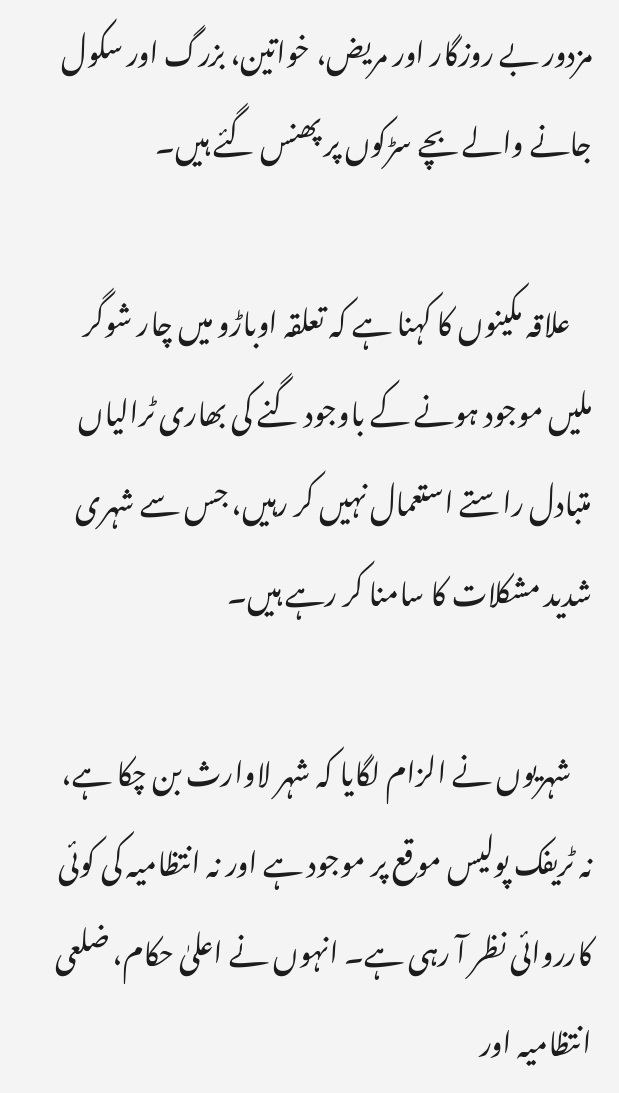مزدور بے روزگار اور مریض، خواتین، بزرگ اور سکول جانے والے بچے سڑکوں پر پھنس گئے ہیں۔

    علاقہ مکینوں کا کہنا ہے کہ تعلقہ اوباڑو میں چار شوگر ملیں موجود ہونے کے باوجود گنے کی بھاری ٹرالیاں متبادل راستے استعمال نہیں کر رہیں، جس سے شہری شدید مشکلات کا سامنا کر رہے ہیں۔

    شہریوں نے الزام لگایا کہ شہر لاوارث بن چکا ہے، نہ ٹریفک پولیس موقع پر موجود ہے اور نہ انتظامیہ کی کوئی کارروائی نظر آ رہی ہے۔ انہوں نے اعلیٰ حکام، ضلعی انتظامیہ اور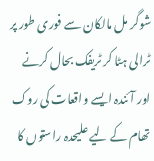شوگر مل مالکان سے فوری طور پر ٹرالی ہٹا کر ٹریفک بحال کرنے اور آئندہ ایسے واقعات کی روک تھام کے لیے علیحدہ راستوں کا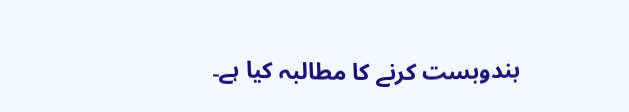بندوبست کرنے کا مطالبہ کیا ہے۔